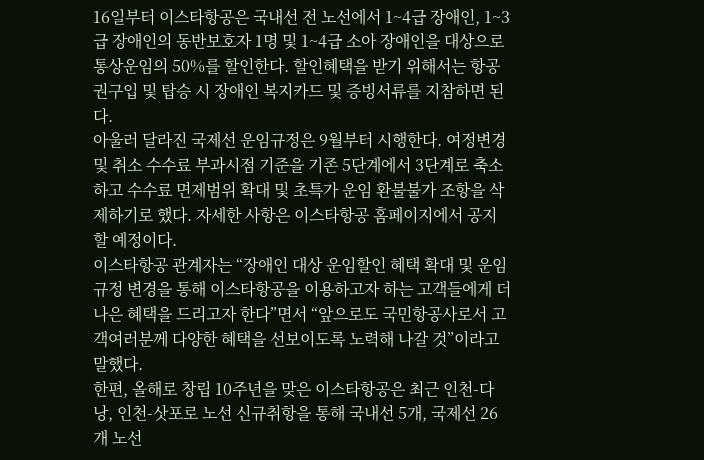16일부터 이스타항공은 국내선 전 노선에서 1~4급 장애인, 1~3급 장애인의 동반보호자 1명 및 1~4급 소아 장애인을 대상으로 통상운임의 50%를 할인한다. 할인혜택을 받기 위해서는 항공권구입 및 탑승 시 장애인 복지카드 및 증빙서류를 지참하면 된다.
아울러 달라진 국제선 운임규정은 9월부터 시행한다. 여정변경 및 취소 수수료 부과시점 기준을 기존 5단계에서 3단계로 축소하고 수수료 면제범위 확대 및 초특가 운임 환불불가 조항을 삭제하기로 했다. 자세한 사항은 이스타항공 홈페이지에서 공지할 예정이다.
이스타항공 관계자는 “장애인 대상 운임할인 혜택 확대 및 운임규정 변경을 통해 이스타항공을 이용하고자 하는 고객들에게 더 나은 혜택을 드리고자 한다”면서 “앞으로도 국민항공사로서 고객여러분께 다양한 혜택을 선보이도록 노력해 나갈 것”이라고 말했다.
한편, 올해로 창립 10주년을 맞은 이스타항공은 최근 인천-다낭, 인천-삿포로 노선 신규취항을 통해 국내선 5개, 국제선 26개 노선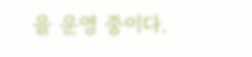을 운영 중이다.